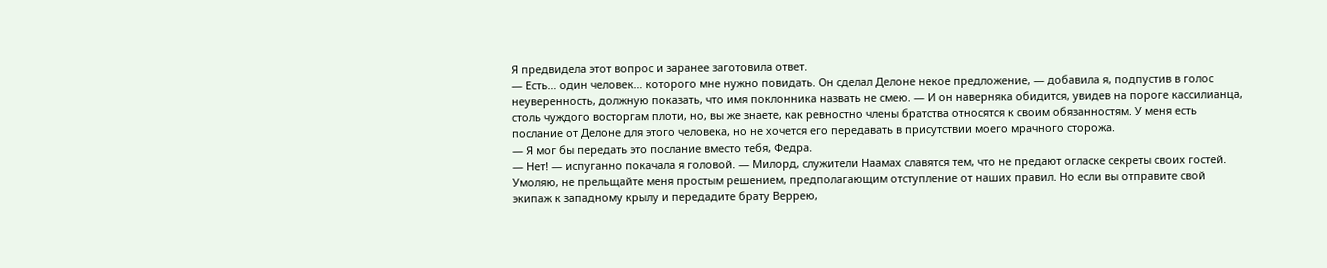Я предвидела этот вопрос и заранее заготовила ответ.
— Есть… один человек… которого мне нужно повидать. Он сделал Делоне некое предложение, — добавила я, подпустив в голос неуверенность, должную показать, что имя поклонника назвать не смею. — И он наверняка обидится, увидев на пороге кассилианца, столь чуждого восторгам плоти, но, вы же знаете, как ревностно члены братства относятся к своим обязанностям. У меня есть послание от Делоне для этого человека, но не хочется его передавать в присутствии моего мрачного сторожа.
— Я мог бы передать это послание вместо тебя, Федра.
— Нет! — испуганно покачала я головой. — Милорд, служители Наамах славятся тем, что не предают огласке секреты своих гостей. Умоляю, не прельщайте меня простым решением, предполагающим отступление от наших правил. Но если вы отправите свой экипаж к западному крылу и передадите брату Веррею,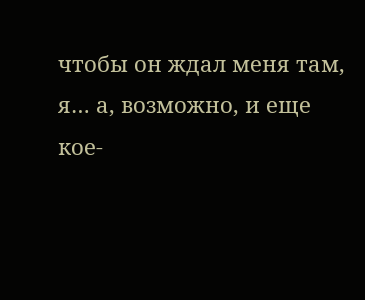чтобы он ждал меня там, я… а, возможно, и еще кое-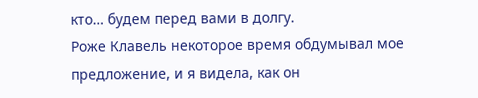кто… будем перед вами в долгу.
Роже Клавель некоторое время обдумывал мое предложение, и я видела, как он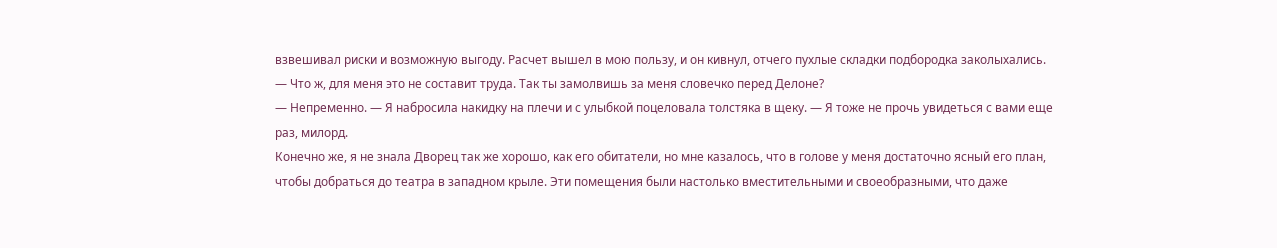взвешивал риски и возможную выгоду. Расчет вышел в мою пользу, и он кивнул, отчего пухлые складки подбородка заколыхались.
— Что ж, для меня это не составит труда. Так ты замолвишь за меня словечко перед Делоне?
— Непременно. — Я набросила накидку на плечи и с улыбкой поцеловала толстяка в щеку. — Я тоже не прочь увидеться с вами еще раз, милорд.
Конечно же, я не знала Дворец так же хорошо, как его обитатели, но мне казалось, что в голове у меня достаточно ясный его план, чтобы добраться до театра в западном крыле. Эти помещения были настолько вместительными и своеобразными, что даже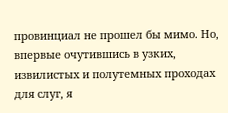провинциал не прошел бы мимо. Но, впервые очутившись в узких, извилистых и полутемных проходах для слуг, я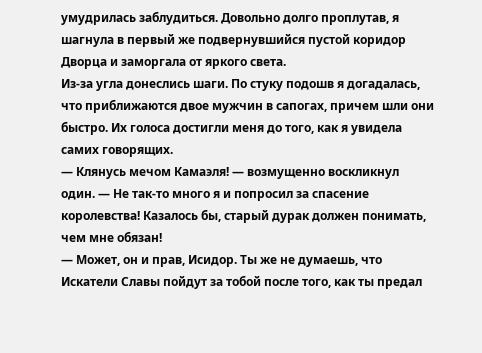умудрилась заблудиться. Довольно долго проплутав, я шагнула в первый же подвернувшийся пустой коридор Дворца и заморгала от яркого света.
Из-за угла донеслись шаги. По стуку подошв я догадалась, что приближаются двое мужчин в сапогах, причем шли они быстро. Их голоса достигли меня до того, как я увидела самих говорящих.
— Клянусь мечом Камаэля! — возмущенно воскликнул один. — Не так-то много я и попросил за спасение королевства! Казалось бы, старый дурак должен понимать, чем мне обязан!
— Может, он и прав, Исидор. Ты же не думаешь, что Искатели Славы пойдут за тобой после того, как ты предал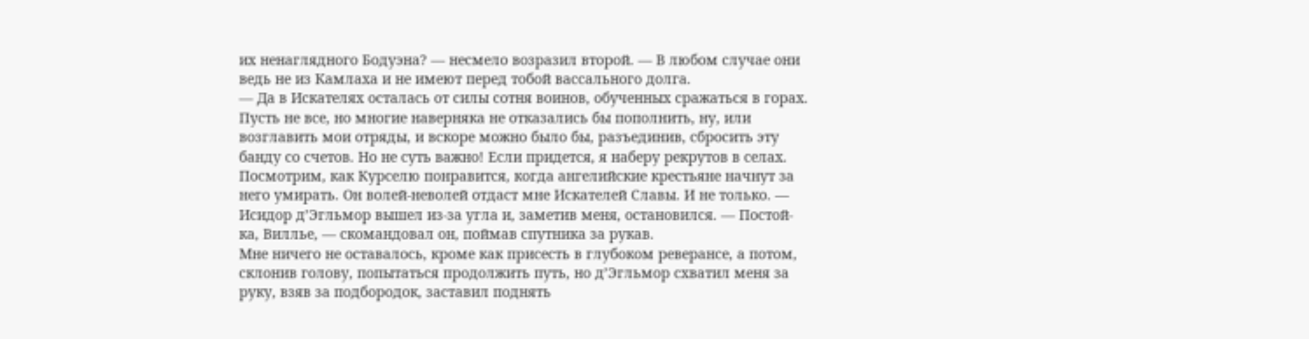их ненаглядного Бодуэна? — несмело возразил второй. — В любом случае они ведь не из Камлаха и не имеют перед тобой вассального долга.
— Да в Искателях осталась от силы сотня воинов, обученных сражаться в горах. Пусть не все, но многие наверняка не отказались бы пополнить, ну, или возглавить мои отряды, и вскоре можно было бы, разъединив, сбросить эту банду со счетов. Но не суть важно! Если придется, я наберу рекрутов в селах. Посмотрим, как Курселю понравится, когда ангелийские крестьяне начнут за него умирать. Он волей-неволей отдаст мне Искателей Славы. И не только. — Исидор д’Эгльмор вышел из-за угла и, заметив меня, остановился. — Постой-ка, Виллье, — скомандовал он, поймав спутника за рукав.
Мне ничего не оставалось, кроме как присесть в глубоком реверансе, а потом, склонив голову, попытаться продолжить путь, но д’Эгльмор схватил меня за руку, взяв за подбородок, заставил поднять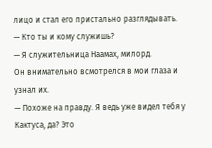лицо и стал его пристально разглядывать.
— Кто ты и кому служишь?
— Я служительница Наамах, милорд.
Он внимательно всмотрелся в мои глаза и узнал их.
— Похоже на правду. Я ведь уже видел тебя у Кактуса, да? Это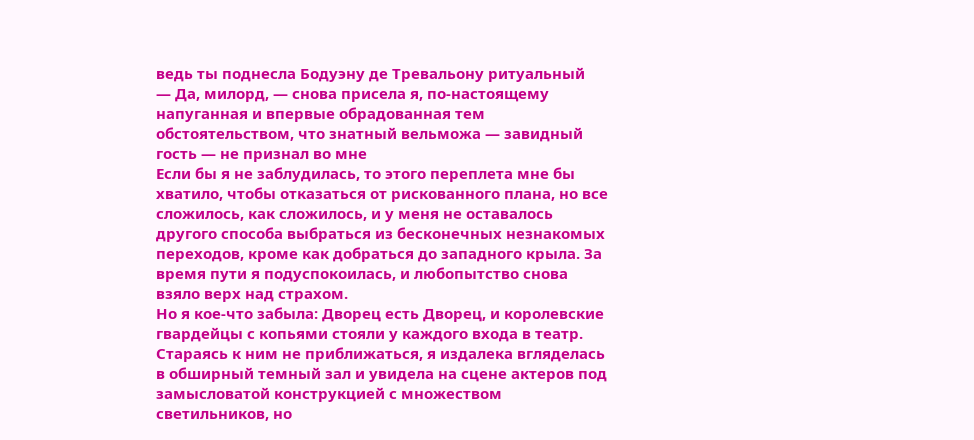ведь ты поднесла Бодуэну де Тревальону ритуальный
— Да, милорд, — снова присела я, по-настоящему напуганная и впервые обрадованная тем обстоятельством, что знатный вельможа — завидный гость — не признал во мне
Если бы я не заблудилась, то этого переплета мне бы хватило, чтобы отказаться от рискованного плана, но все сложилось, как сложилось, и у меня не оставалось другого способа выбраться из бесконечных незнакомых переходов, кроме как добраться до западного крыла. За время пути я подуспокоилась, и любопытство снова взяло верх над страхом.
Но я кое-что забыла: Дворец есть Дворец, и королевские гвардейцы с копьями стояли у каждого входа в театр. Стараясь к ним не приближаться, я издалека вгляделась в обширный темный зал и увидела на сцене актеров под замысловатой конструкцией с множеством светильников, но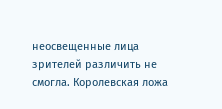неосвещенные лица зрителей различить не смогла. Королевская ложа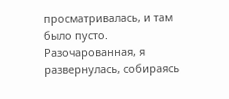просматривалась, и там было пусто. Разочарованная, я развернулась, собираясь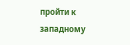пройти к западному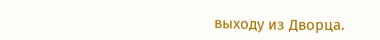выходу из Дворца.